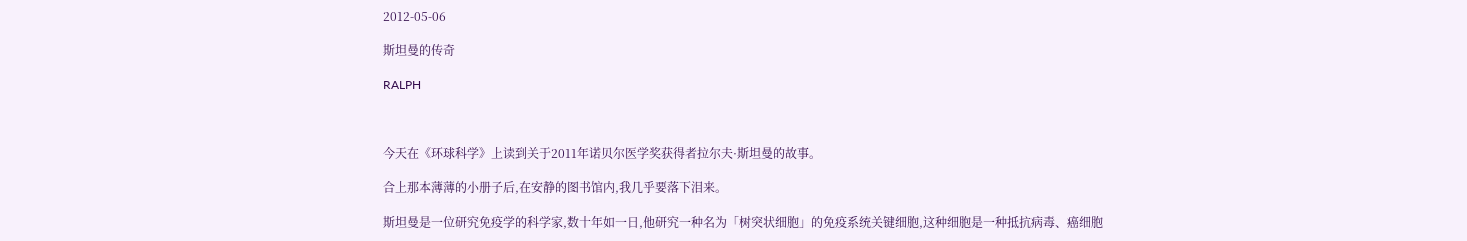2012-05-06

斯坦曼的传奇

RALPH



今天在《环球科学》上读到关于2011年诺贝尔医学奖获得者拉尔夫·斯坦曼的故事。

合上那本薄薄的小册子后,在安静的图书馆内,我几乎要落下泪来。

斯坦曼是一位研究免疫学的科学家,数十年如一日,他研究一种名为「树突状细胞」的免疫系统关键细胞,这种细胞是一种抵抗病毒、癌细胞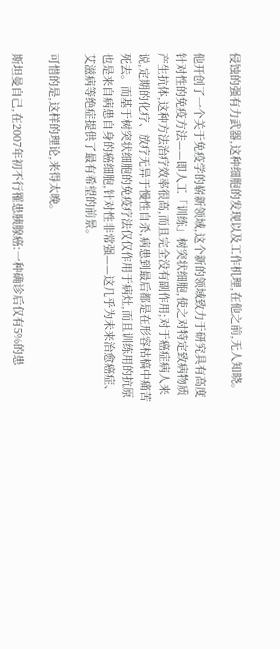侵蚀的强有力武器,这种细胞的发现以及工作机理,在他之前,无人知晓。

他开创了一个关于免疫学的崭新领域,这个新的领域致力于研究具有高度针对性的免疫方法——即人工「训练」树突状细胞,使之对特定致病物质产生抗体,这种方法治疗效率很高,而且完全没有副作用;对于癌症病人来说,定期的化疗、放疗无异于慢性自杀,病患到最后都是在形容枯槁中痛苦死去。而基于树突状细胞的免疫疗法仅仅作用于病灶,而且训练用的抗原也是来自病患自身的癌细胞,针对性非常强——这几乎为未来治愈癌症、艾滋病等绝症提供了最有希望的前景。

可惜的是,这样的理论,来得太晚。

斯坦曼自己,在2007年初不行罹患胰腺癌:一种确诊后仅有5%的患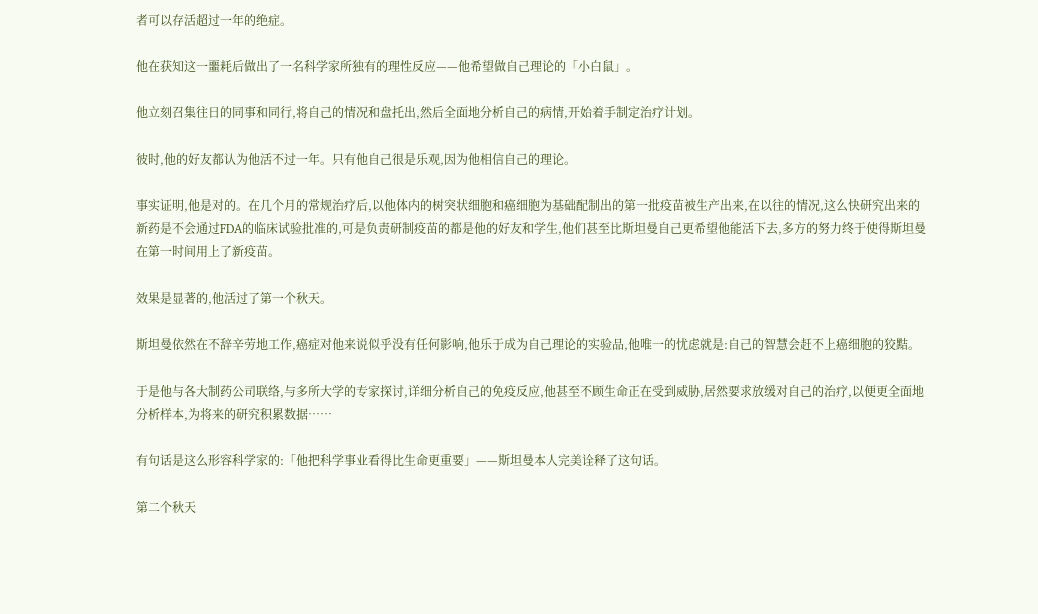者可以存活超过一年的绝症。

他在获知这一噩耗后做出了一名科学家所独有的理性反应——他希望做自己理论的「小白鼠」。

他立刻召集往日的同事和同行,将自己的情况和盘托出,然后全面地分析自己的病情,开始着手制定治疗计划。

彼时,他的好友都认为他活不过一年。只有他自己很是乐观,因为他相信自己的理论。

事实证明,他是对的。在几个月的常规治疗后,以他体内的树突状细胞和癌细胞为基础配制出的第一批疫苗被生产出来,在以往的情况,这么快研究出来的新药是不会通过FDA的临床试验批准的,可是负责研制疫苗的都是他的好友和学生,他们甚至比斯坦曼自己更希望他能活下去,多方的努力终于使得斯坦曼在第一时间用上了新疫苗。

效果是显著的,他活过了第一个秋天。

斯坦曼依然在不辞辛劳地工作,癌症对他来说似乎没有任何影响,他乐于成为自己理论的实验品,他唯一的忧虑就是:自己的智慧会赶不上癌细胞的狡黠。

于是他与各大制药公司联络,与多所大学的专家探讨,详细分析自己的免疫反应,他甚至不顾生命正在受到威胁,居然要求放缓对自己的治疗,以便更全面地分析样本,为将来的研究积累数据……

有句话是这么形容科学家的:「他把科学事业看得比生命更重要」——斯坦曼本人完美诠释了这句话。

第二个秋天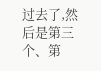过去了,然后是第三个、第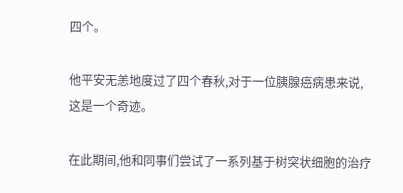四个。

他平安无恙地度过了四个春秋,对于一位胰腺癌病患来说,这是一个奇迹。

在此期间,他和同事们尝试了一系列基于树突状细胞的治疗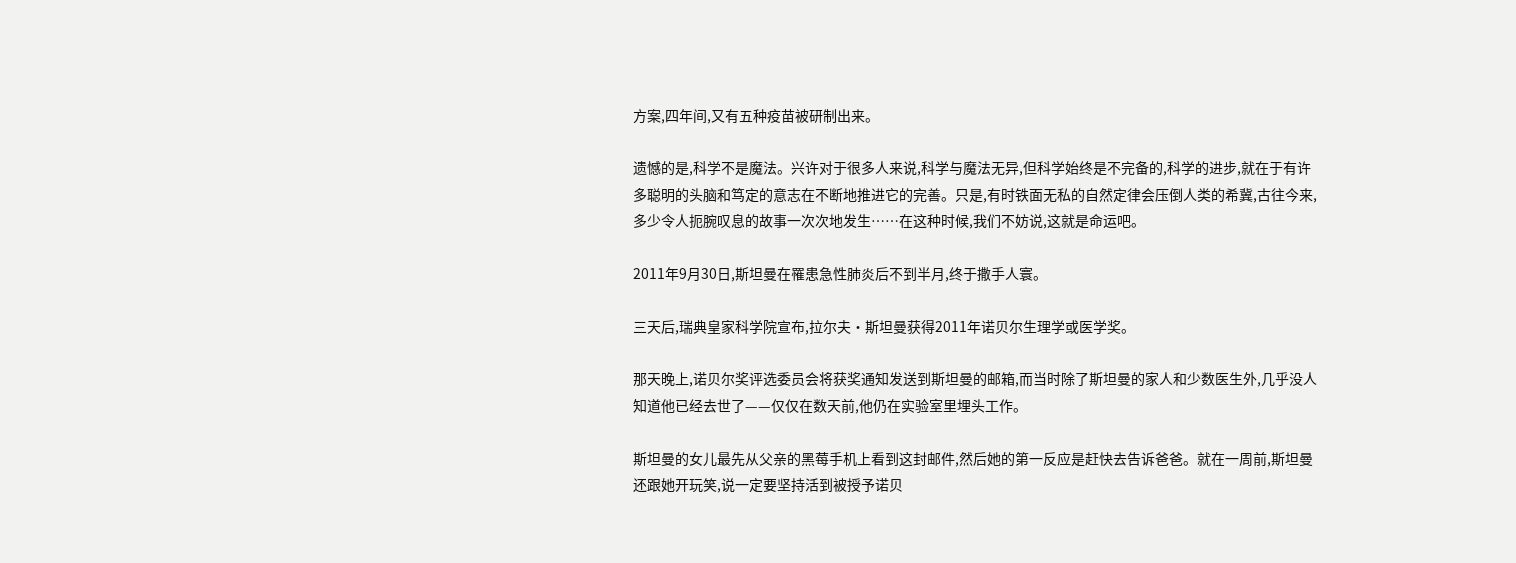方案,四年间,又有五种疫苗被研制出来。

遗憾的是,科学不是魔法。兴许对于很多人来说,科学与魔法无异,但科学始终是不完备的,科学的进步,就在于有许多聪明的头脑和笃定的意志在不断地推进它的完善。只是,有时铁面无私的自然定律会压倒人类的希冀,古往今来,多少令人扼腕叹息的故事一次次地发生……在这种时候,我们不妨说,这就是命运吧。

2011年9月30日,斯坦曼在罹患急性肺炎后不到半月,终于撒手人寰。

三天后,瑞典皇家科学院宣布,拉尔夫·斯坦曼获得2011年诺贝尔生理学或医学奖。

那天晚上,诺贝尔奖评选委员会将获奖通知发送到斯坦曼的邮箱,而当时除了斯坦曼的家人和少数医生外,几乎没人知道他已经去世了——仅仅在数天前,他仍在实验室里埋头工作。

斯坦曼的女儿最先从父亲的黑莓手机上看到这封邮件,然后她的第一反应是赶快去告诉爸爸。就在一周前,斯坦曼还跟她开玩笑,说一定要坚持活到被授予诺贝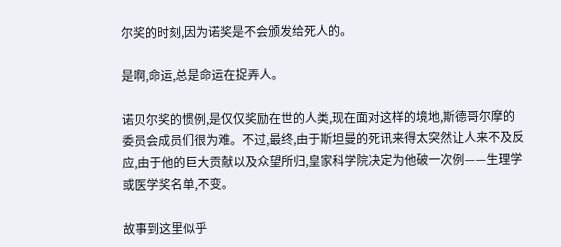尔奖的时刻,因为诺奖是不会颁发给死人的。

是啊,命运,总是命运在捉弄人。

诺贝尔奖的惯例,是仅仅奖励在世的人类,现在面对这样的境地,斯德哥尔摩的委员会成员们很为难。不过,最终,由于斯坦曼的死讯来得太突然让人来不及反应,由于他的巨大贡献以及众望所归,皇家科学院决定为他破一次例——生理学或医学奖名单,不变。

故事到这里似乎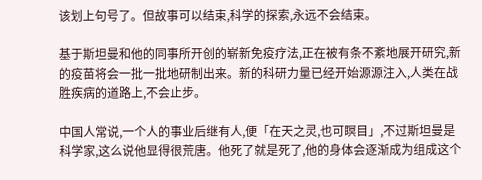该划上句号了。但故事可以结束,科学的探索,永远不会结束。

基于斯坦曼和他的同事所开创的崭新免疫疗法,正在被有条不紊地展开研究,新的疫苗将会一批一批地研制出来。新的科研力量已经开始源源注入,人类在战胜疾病的道路上,不会止步。

中国人常说,一个人的事业后继有人,便「在天之灵,也可瞑目」,不过斯坦曼是科学家,这么说他显得很荒唐。他死了就是死了,他的身体会逐渐成为组成这个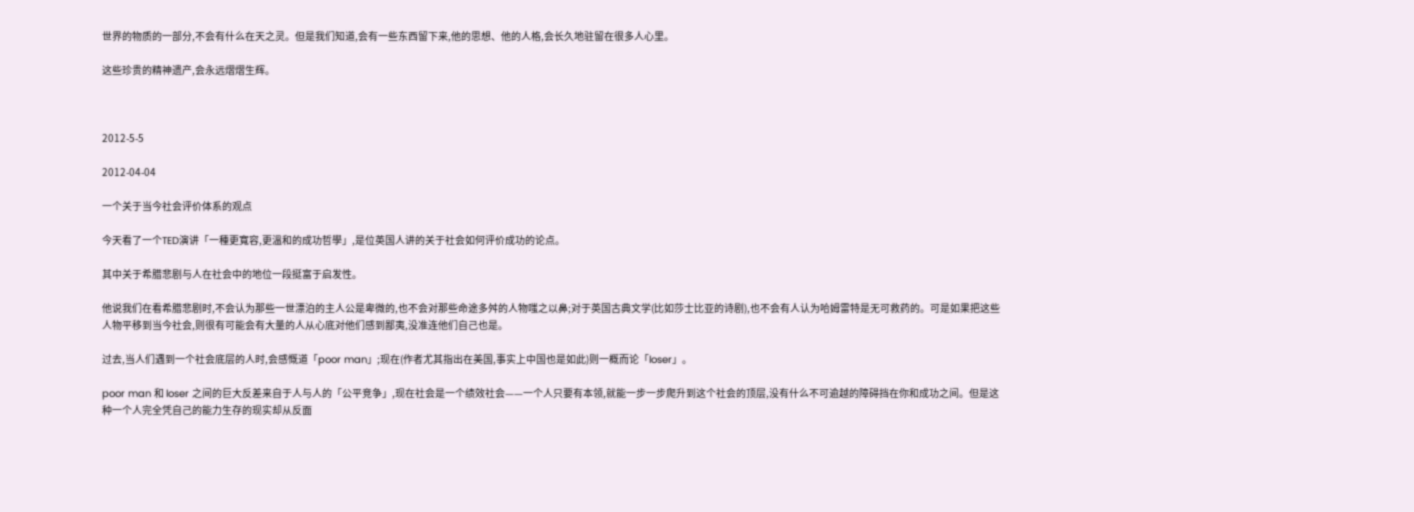世界的物质的一部分,不会有什么在天之灵。但是我们知道,会有一些东西留下来,他的思想、他的人格,会长久地驻留在很多人心里。

这些珍贵的精神遗产,会永远熠熠生辉。



2012-5-5

2012-04-04

一个关于当今社会评价体系的观点

今天看了一个TED演讲「一種更寬容,更溫和的成功哲學」,是位英国人讲的关于社会如何评价成功的论点。

其中关于希腊悲剧与人在社会中的地位一段挺富于启发性。

他说我们在看希腊悲剧时,不会认为那些一世漂泊的主人公是卑微的,也不会对那些命途多舛的人物嗤之以鼻;对于英国古典文学(比如莎士比亚的诗剧),也不会有人认为哈姆雷特是无可救药的。可是如果把这些人物平移到当今社会,则很有可能会有大量的人从心底对他们感到鄙夷,没准连他们自己也是。

过去,当人们遇到一个社会底层的人时,会感慨道「poor man」;现在(作者尤其指出在美国,事实上中国也是如此)则一概而论「loser」。

poor man 和 loser 之间的巨大反差来自于人与人的「公平竞争」,现在社会是一个绩效社会——一个人只要有本领,就能一步一步爬升到这个社会的顶层,没有什么不可逾越的障碍挡在你和成功之间。但是这种一个人完全凭自己的能力生存的现实却从反面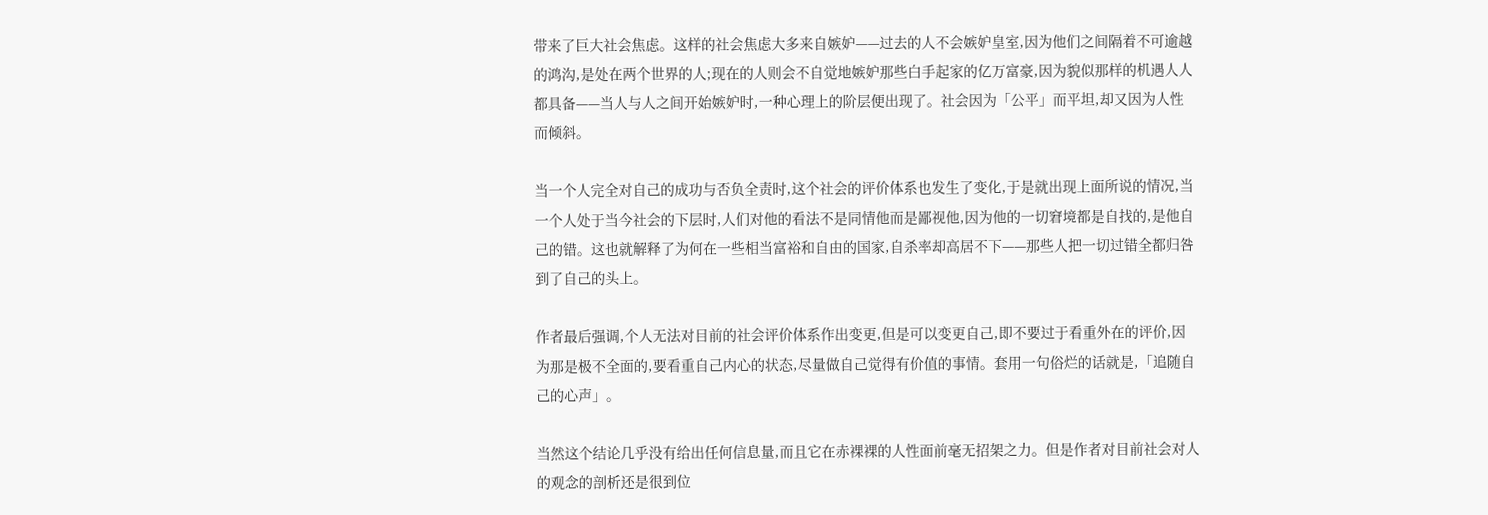带来了巨大社会焦虑。这样的社会焦虑大多来自嫉妒——过去的人不会嫉妒皇室,因为他们之间隔着不可逾越的鸿沟,是处在两个世界的人;现在的人则会不自觉地嫉妒那些白手起家的亿万富豪,因为貌似那样的机遇人人都具备——当人与人之间开始嫉妒时,一种心理上的阶层便出现了。社会因为「公平」而平坦,却又因为人性而倾斜。

当一个人完全对自己的成功与否负全责时,这个社会的评价体系也发生了变化,于是就出现上面所说的情况,当一个人处于当今社会的下层时,人们对他的看法不是同情他而是鄙视他,因为他的一切窘境都是自找的,是他自己的错。这也就解释了为何在一些相当富裕和自由的国家,自杀率却高居不下——那些人把一切过错全都归咎到了自己的头上。

作者最后强调,个人无法对目前的社会评价体系作出变更,但是可以变更自己,即不要过于看重外在的评价,因为那是极不全面的,要看重自己内心的状态,尽量做自己觉得有价值的事情。套用一句俗烂的话就是,「追随自己的心声」。

当然这个结论几乎没有给出任何信息量,而且它在赤裸裸的人性面前毫无招架之力。但是作者对目前社会对人的观念的剖析还是很到位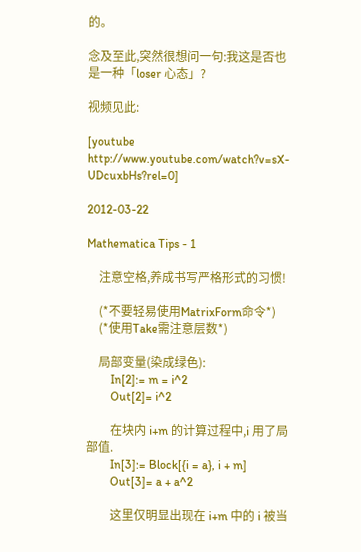的。

念及至此,突然很想问一句:我这是否也是一种「loser 心态」?

视频见此:

[youtube http://www.youtube.com/watch?v=sX-UDcuxbHs?rel=0]

2012-03-22

Mathematica Tips - 1

    注意空格,养成书写严格形式的习惯!

    (*不要轻易使用MatrixForm命令*)
    (*使用Take需注意层数*)

    局部变量(染成绿色):
        In[2]:= m = i^2
        Out[2]= i^2

        在块内 i+m 的计算过程中,i 用了局部值.
        In[3]:= Block[{i = a}, i + m]
        Out[3]= a + a^2

        这里仅明显出现在 i+m 中的 i 被当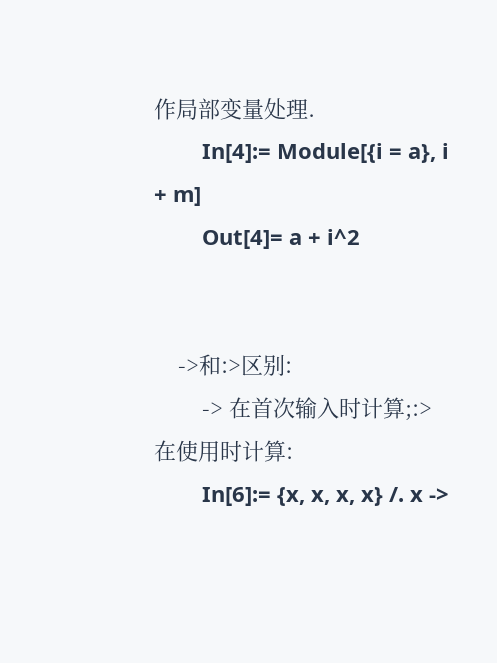作局部变量处理.
        In[4]:= Module[{i = a}, i + m]
        Out[4]= a + i^2


    ->和:>区别:
        -> 在首次输入时计算;:> 在使用时计算:
        In[6]:= {x, x, x, x} /. x ->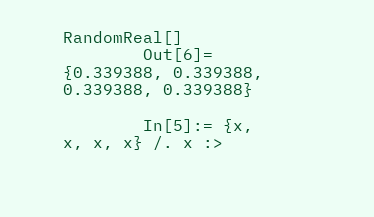RandomReal[]
        Out[6]= {0.339388, 0.339388, 0.339388, 0.339388}

        In[5]:= {x, x, x, x} /. x :>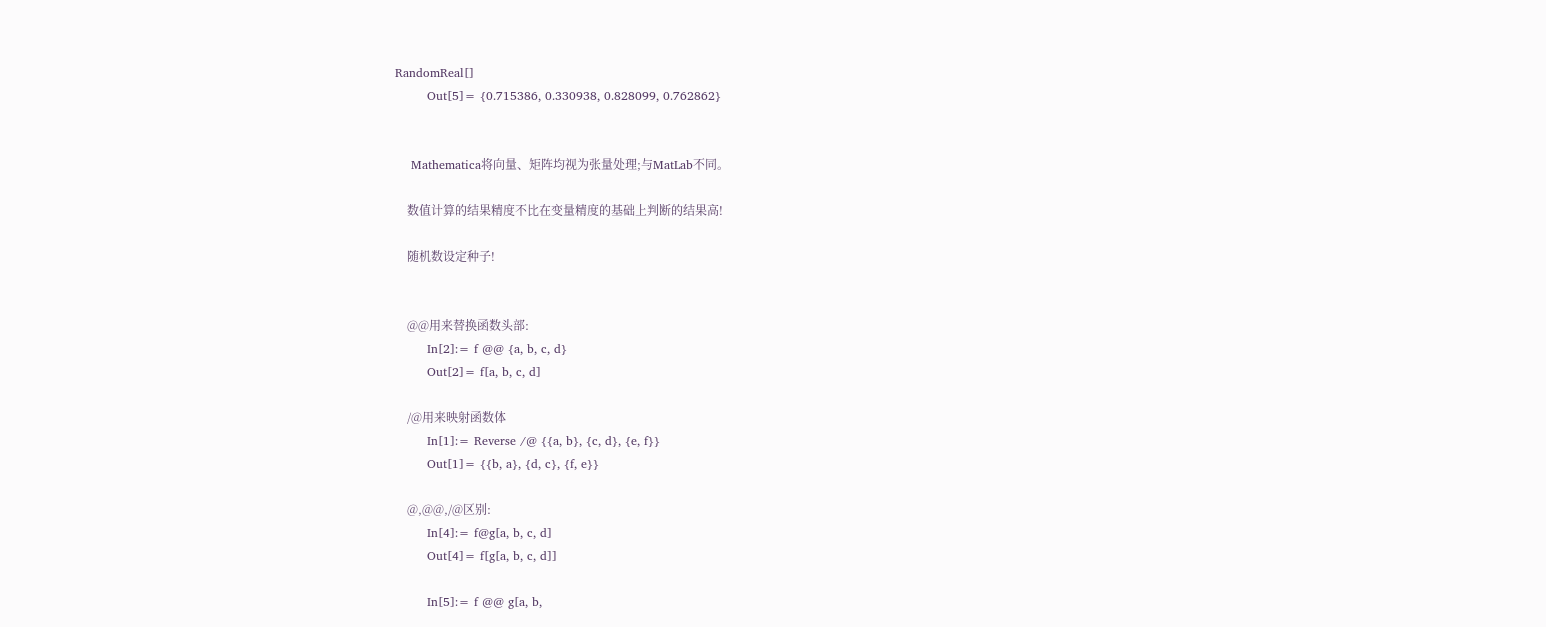RandomReal[]
        Out[5]= {0.715386, 0.330938, 0.828099, 0.762862}


    Mathematica将向量、矩阵均视为张量处理;与MatLab不同。

    数值计算的结果精度不比在变量精度的基础上判断的结果高!

    随机数设定种子!


    @@用来替换函数头部:
        In[2]:= f @@ {a, b, c, d}
        Out[2]= f[a, b, c, d]

    /@用来映射函数体
        In[1]:= Reverse /@ {{a, b}, {c, d}, {e, f}}
        Out[1]= {{b, a}, {d, c}, {f, e}}

    @,@@,/@区别:
        In[4]:= f@g[a, b, c, d]
        Out[4]= f[g[a, b, c, d]]

        In[5]:= f @@ g[a, b,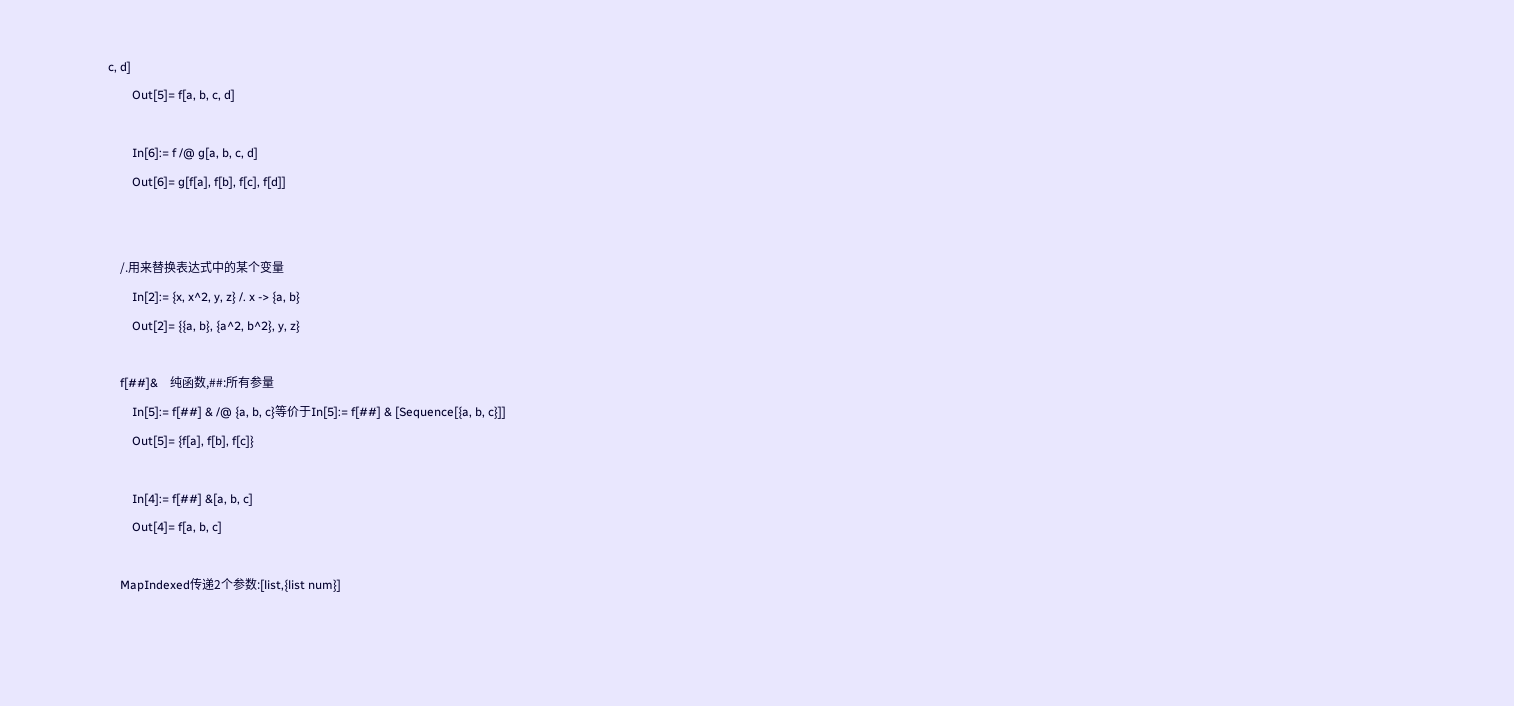c, d]
        Out[5]= f[a, b, c, d]

        In[6]:= f /@ g[a, b, c, d]
        Out[6]= g[f[a], f[b], f[c], f[d]]


    /.用来替换表达式中的某个变量
        In[2]:= {x, x^2, y, z} /. x -> {a, b}
        Out[2]= {{a, b}, {a^2, b^2}, y, z}

    f[##]&    纯函数,##:所有参量
        In[5]:= f[##] & /@ {a, b, c}等价于In[5]:= f[##] & [Sequence[{a, b, c}]]
        Out[5]= {f[a], f[b], f[c]}

        In[4]:= f[##] &[a, b, c]
        Out[4]= f[a, b, c]

    MapIndexed传递2个参数:[list,{list num}]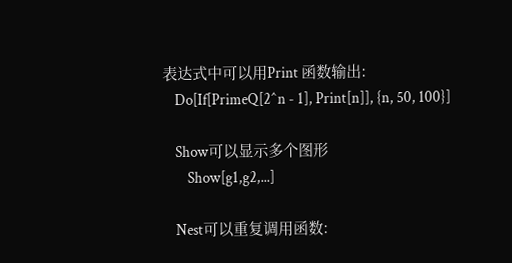表达式中可以用Print 函数输出:
    Do[If[PrimeQ[2^n - 1], Print[n]], {n, 50, 100}]

    Show可以显示多个图形
        Show[g1,g2,...]

    Nest可以重复调用函数: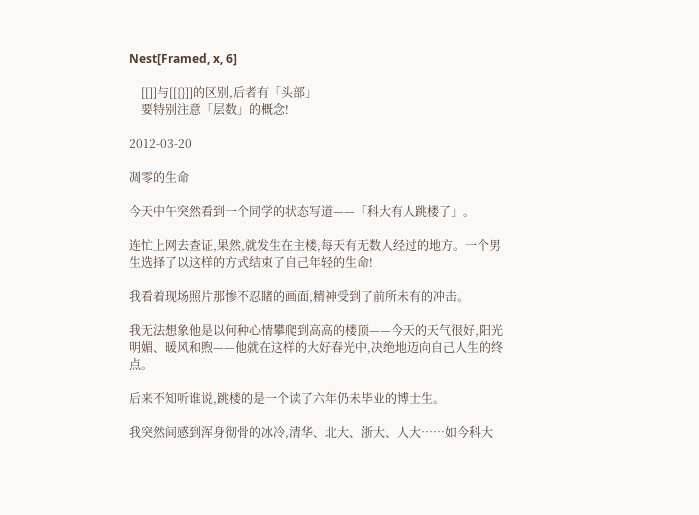Nest[Framed, x, 6]

    [[]]与[[{}]]的区别,后者有「头部」
    要特别注意「层数」的概念!

2012-03-20

凋零的生命

今天中午突然看到一个同学的状态写道——「科大有人跳楼了」。

连忙上网去查证,果然,就发生在主楼,每天有无数人经过的地方。一个男生选择了以这样的方式结束了自己年轻的生命!

我看着现场照片那惨不忍睹的画面,精神受到了前所未有的冲击。

我无法想象他是以何种心情攀爬到高高的楼顶——今天的天气很好,阳光明媚、暖风和煦——他就在这样的大好春光中,决绝地迈向自己人生的终点。

后来不知听谁说,跳楼的是一个读了六年仍未毕业的博士生。

我突然间感到浑身彻骨的冰冷,清华、北大、浙大、人大……如今科大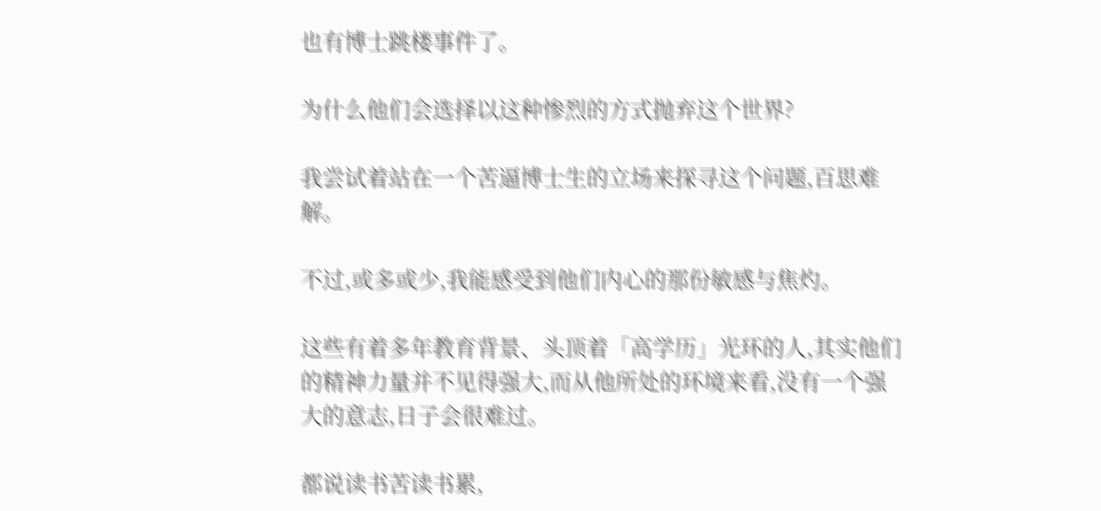也有博士跳楼事件了。

为什么他们会选择以这种惨烈的方式抛弃这个世界?

我尝试着站在一个苦逼博士生的立场来探寻这个问题,百思难解。

不过,或多或少,我能感受到他们内心的那份敏感与焦灼。

这些有着多年教育背景、头顶着「高学历」光环的人,其实他们的精神力量并不见得强大,而从他所处的环境来看,没有一个强大的意志,日子会很难过。

都说读书苦读书累,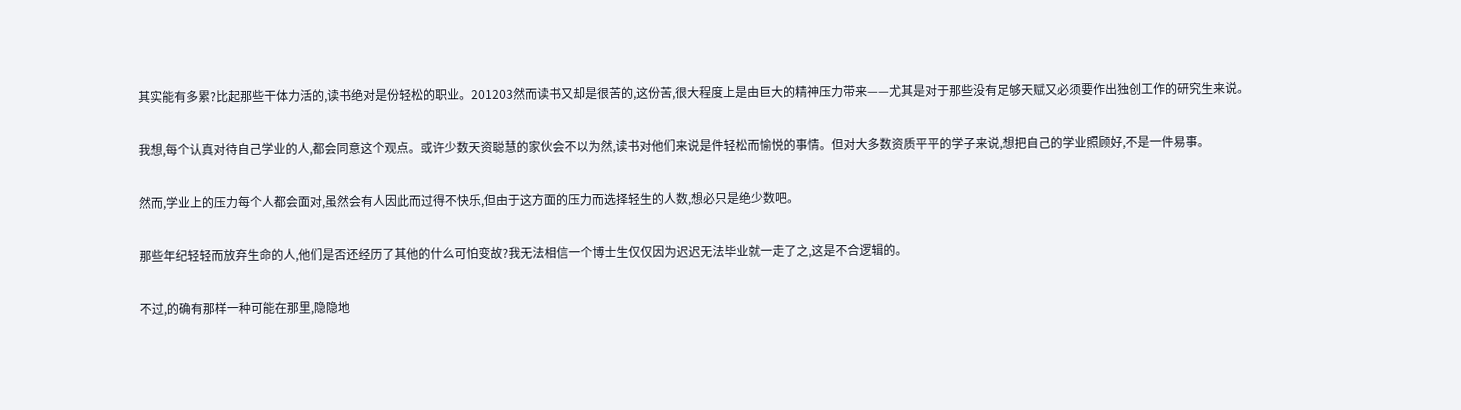其实能有多累?比起那些干体力活的,读书绝对是份轻松的职业。201203然而读书又却是很苦的,这份苦,很大程度上是由巨大的精神压力带来——尤其是对于那些没有足够天赋又必须要作出独创工作的研究生来说。

我想,每个认真对待自己学业的人,都会同意这个观点。或许少数天资聪慧的家伙会不以为然,读书对他们来说是件轻松而愉悦的事情。但对大多数资质平平的学子来说,想把自己的学业照顾好,不是一件易事。

然而,学业上的压力每个人都会面对,虽然会有人因此而过得不快乐,但由于这方面的压力而选择轻生的人数,想必只是绝少数吧。

那些年纪轻轻而放弃生命的人,他们是否还经历了其他的什么可怕变故?我无法相信一个博士生仅仅因为迟迟无法毕业就一走了之,这是不合逻辑的。

不过,的确有那样一种可能在那里,隐隐地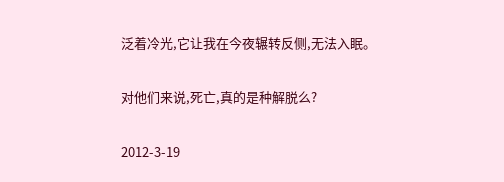泛着冷光,它让我在今夜辗转反侧,无法入眠。

对他们来说,死亡,真的是种解脱么?

2012-3-19